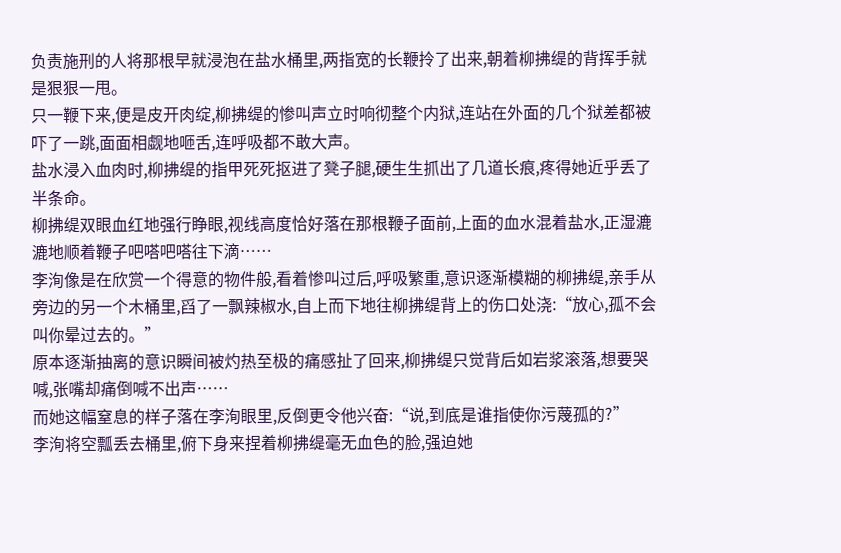负责施刑的人将那根早就浸泡在盐水桶里,两指宽的长鞭拎了出来,朝着柳拂缇的背挥手就是狠狠一甩。
只一鞭下来,便是皮开肉绽,柳拂缇的惨叫声立时响彻整个内狱,连站在外面的几个狱差都被吓了一跳,面面相觑地咂舌,连呼吸都不敢大声。
盐水浸入血肉时,柳拂缇的指甲死死抠进了凳子腿,硬生生抓出了几道长痕,疼得她近乎丢了半条命。
柳拂缇双眼血红地强行睁眼,视线高度恰好落在那根鞭子面前,上面的血水混着盐水,正湿漉漉地顺着鞭子吧嗒吧嗒往下滴……
李洵像是在欣赏一个得意的物件般,看着惨叫过后,呼吸繁重,意识逐渐模糊的柳拂缇,亲手从旁边的另一个木桶里,舀了一飘辣椒水,自上而下地往柳拂缇背上的伤口处浇:“放心,孤不会叫你晕过去的。”
原本逐渐抽离的意识瞬间被灼热至极的痛感扯了回来,柳拂缇只觉背后如岩浆滚落,想要哭喊,张嘴却痛倒喊不出声……
而她这幅窒息的样子落在李洵眼里,反倒更令他兴奋:“说,到底是谁指使你污蔑孤的?”
李洵将空瓢丢去桶里,俯下身来捏着柳拂缇毫无血色的脸,强迫她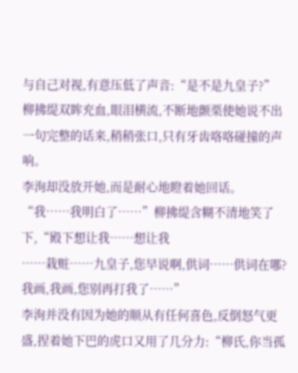与自己对视,有意压低了声音:“是不是九皇子?”
柳拂缇双眸充血,眼泪横流,不断地颤栗使她说不出一句完整的话来,稍稍张口,只有牙齿咯咯碰撞的声响。
李洵却没放开她,而是耐心地瞪着她回话。
“我……我明白了……”柳拂缇含糊不清地笑了下,“殿下想让我……想让我
……栽赃……九皇子,您早说啊,供词……供词在哪?我画,我画,您别再打我了……”
李洵并没有因为她的顺从有任何喜色,反倒怒气更盛,捏着她下巴的虎口又用了几分力:“柳氏,你当孤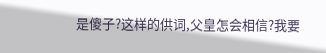是傻子?这样的供词,父皇怎会相信?我要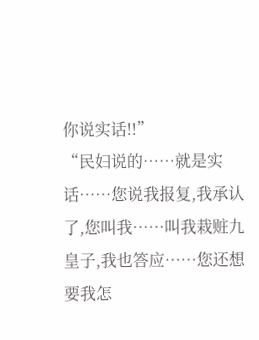你说实话!!”
“民妇说的……就是实话……您说我报复,我承认了,您叫我……叫我栽赃九皇子,我也答应……您还想要我怎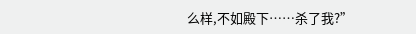么样,不如殿下……杀了我?”